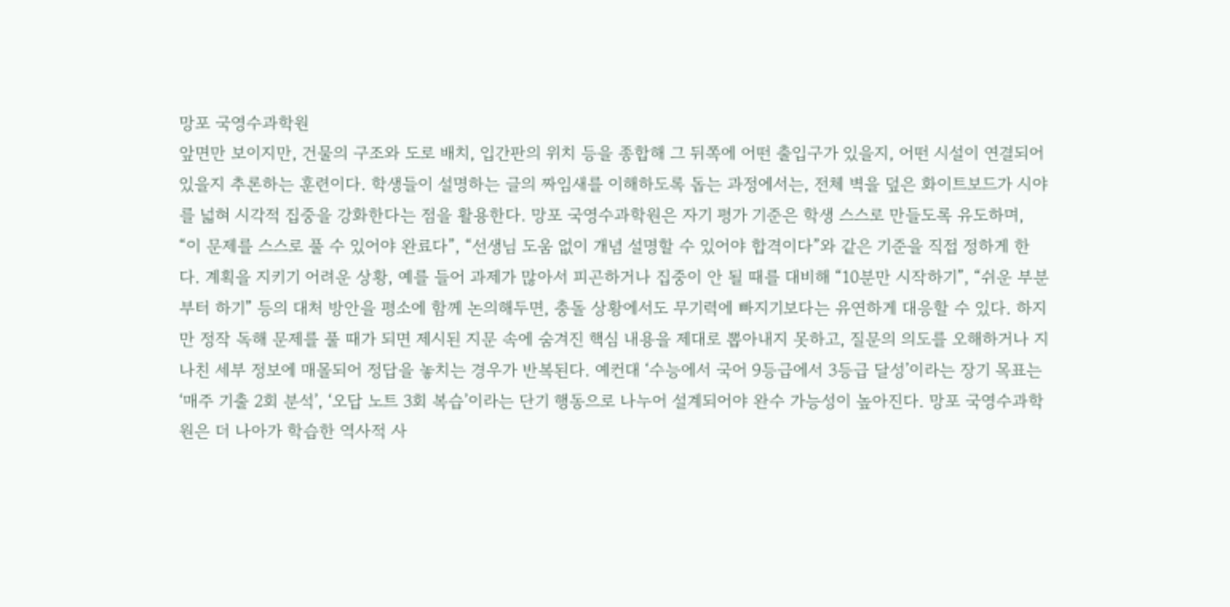망포 국영수과학원
앞면만 보이지만, 건물의 구조와 도로 배치, 입간판의 위치 등을 종합해 그 뒤쪽에 어떤 출입구가 있을지, 어떤 시설이 연결되어 있을지 추론하는 훈련이다. 학생들이 설명하는 글의 짜임새를 이해하도록 돕는 과정에서는, 전체 벽을 덮은 화이트보드가 시야를 넓혀 시각적 집중을 강화한다는 점을 활용한다. 망포 국영수과학원은 자기 평가 기준은 학생 스스로 만들도록 유도하며, “이 문제를 스스로 풀 수 있어야 완료다”, “선생님 도움 없이 개념 설명할 수 있어야 합격이다”와 같은 기준을 직접 정하게 한다. 계획을 지키기 어려운 상황, 예를 들어 과제가 많아서 피곤하거나 집중이 안 될 때를 대비해 “10분만 시작하기”, “쉬운 부분부터 하기” 등의 대처 방안을 평소에 함께 논의해두면, 충돌 상황에서도 무기력에 빠지기보다는 유연하게 대응할 수 있다. 하지만 정작 독해 문제를 풀 때가 되면 제시된 지문 속에 숨겨진 핵심 내용을 제대로 뽑아내지 못하고, 질문의 의도를 오해하거나 지나친 세부 정보에 매몰되어 정답을 놓치는 경우가 반복된다. 예컨대 ‘수능에서 국어 9등급에서 3등급 달성’이라는 장기 목표는 ‘매주 기출 2회 분석’, ‘오답 노트 3회 복습’이라는 단기 행동으로 나누어 설계되어야 완수 가능성이 높아진다. 망포 국영수과학원은 더 나아가 학습한 역사적 사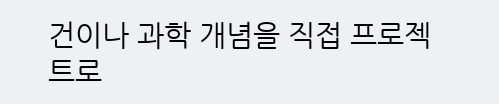건이나 과학 개념을 직접 프로젝트로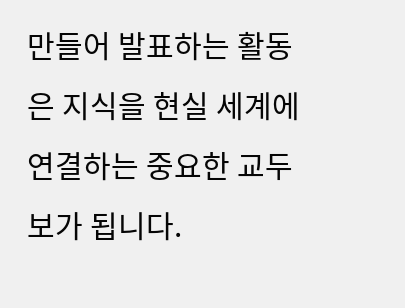만들어 발표하는 활동은 지식을 현실 세계에 연결하는 중요한 교두보가 됩니다.